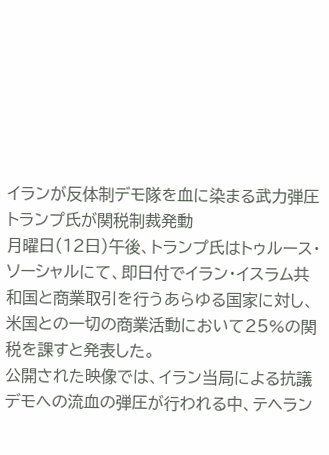イランが反体制デモ隊を血に染まる武力弾圧 トランプ氏が関税制裁発動
月曜日(12日)午後、トランプ氏はトゥルース・ソーシャルにて、即日付でイラン・イスラム共和国と商業取引を行うあらゆる国家に対し、米国との一切の商業活動において25%の関税を課すと発表した。
公開された映像では、イラン当局による抗議デモへの流血の弾圧が行われる中、テヘラン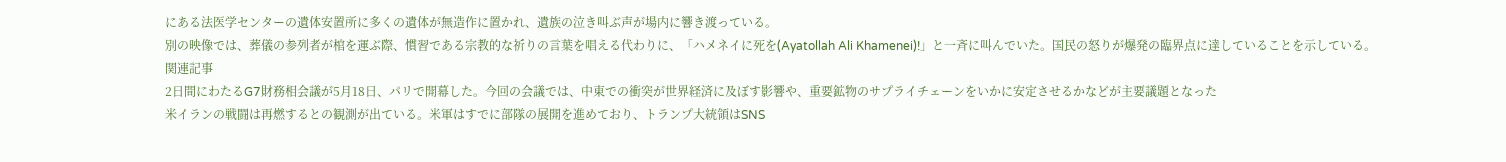にある法医学センターの遺体安置所に多くの遺体が無造作に置かれ、遺族の泣き叫ぶ声が場内に響き渡っている。
別の映像では、葬儀の参列者が棺を運ぶ際、慣習である宗教的な祈りの言葉を唱える代わりに、「ハメネイに死を(Ayatollah Ali Khamenei)!」と一斉に叫んでいた。国民の怒りが爆発の臨界点に達していることを示している。
関連記事
2日間にわたるG7財務相会議が5月18日、パリで開幕した。今回の会議では、中東での衝突が世界経済に及ぼす影響や、重要鉱物のサプライチェーンをいかに安定させるかなどが主要議題となった
米イランの戦闘は再燃するとの観測が出ている。米軍はすでに部隊の展開を進めており、トランプ大統領はSNS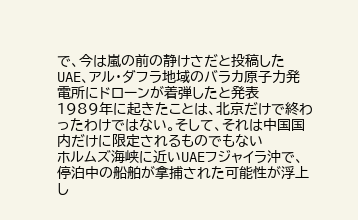で、今は嵐の前の静けさだと投稿した
UAE、アル・ダフラ地域のバラカ原子力発電所にドローンが着弾したと発表
1989年に起きたことは、北京だけで終わったわけではない。そして、それは中国国内だけに限定されるものでもない
ホルムズ海峡に近いUAEフジャイラ沖で、停泊中の船舶が拿捕された可能性が浮上し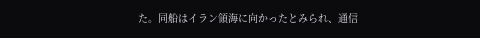た。同船はイラン領海に向かったとみられ、通信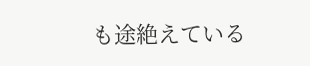も途絶えている